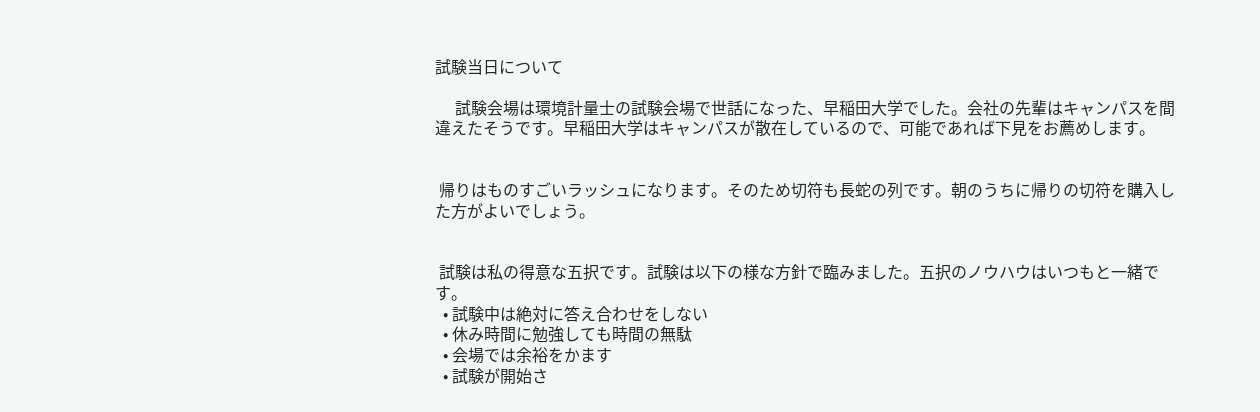試験当日について

     試験会場は環境計量士の試験会場で世話になった、早稲田大学でした。会社の先輩はキャンパスを間違えたそうです。早稲田大学はキャンパスが散在しているので、可能であれば下見をお薦めします。


 帰りはものすごいラッシュになります。そのため切符も長蛇の列です。朝のうちに帰りの切符を購入した方がよいでしょう。


 試験は私の得意な五択です。試験は以下の様な方針で臨みました。五択のノウハウはいつもと一緒です。
  • 試験中は絶対に答え合わせをしない
  • 休み時間に勉強しても時間の無駄
  • 会場では余裕をかます
  • 試験が開始さ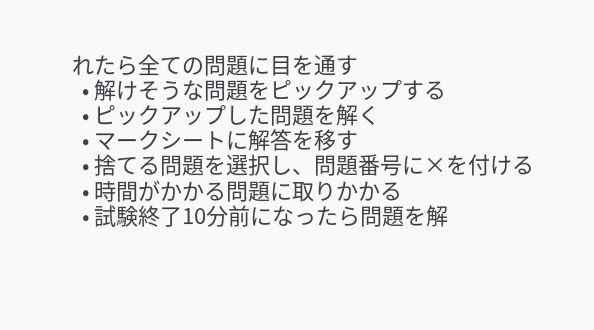れたら全ての問題に目を通す
  • 解けそうな問題をピックアップする
  • ピックアップした問題を解く
  • マークシートに解答を移す
  • 捨てる問題を選択し、問題番号に×を付ける
  • 時間がかかる問題に取りかかる
  • 試験終了10分前になったら問題を解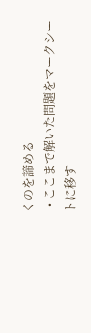くのを諦める
  • ここまで解いた問題をマークシートに移す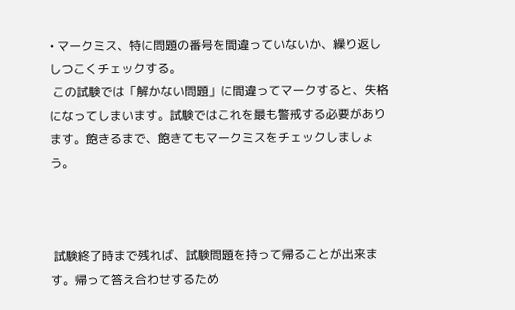• マークミス、特に問題の番号を間違っていないか、繰り返ししつこくチェックする。
 この試験では「解かない問題」に間違ってマークすると、失格になってしまいます。試験ではこれを最も警戒する必要があります。飽きるまで、飽きてもマークミスをチェックしましょう。



 試験終了時まで残れば、試験問題を持って帰ることが出来ます。帰って答え合わせするため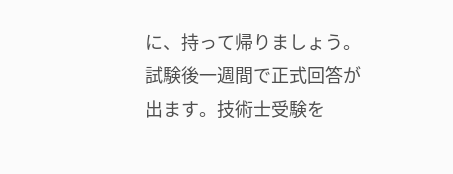に、持って帰りましょう。試験後一週間で正式回答が出ます。技術士受験を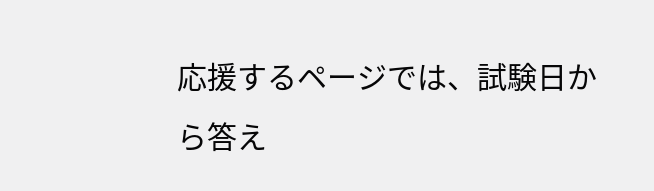応援するページでは、試験日から答え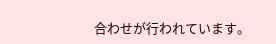合わせが行われています。